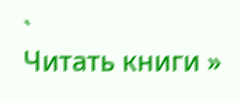`
Читать книги »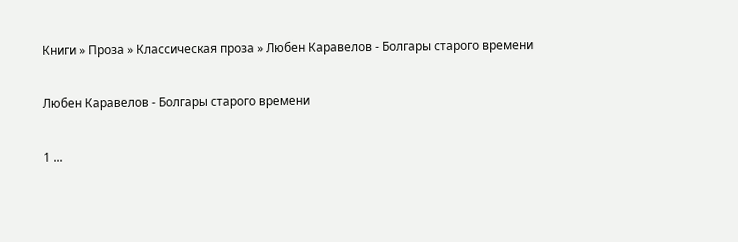Книги » Проза » Классическая проза » Любен Каравелов - Болгары старого времени

Любен Каравелов - Болгары старого времени

1 ...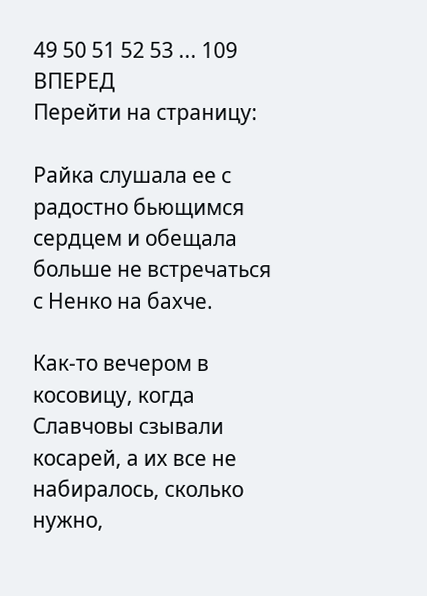49 50 51 52 53 ... 109 ВПЕРЕД
Перейти на страницу:

Райка слушала ее с радостно бьющимся сердцем и обещала больше не встречаться с Ненко на бахче.

Как-то вечером в косовицу, когда Славчовы сзывали косарей, а их все не набиралось, сколько нужно,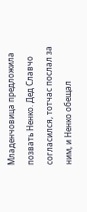Младенчовица предложила позвать Ненко. Дед Славчо согласился, тотчас послал за ним, и Ненко обещал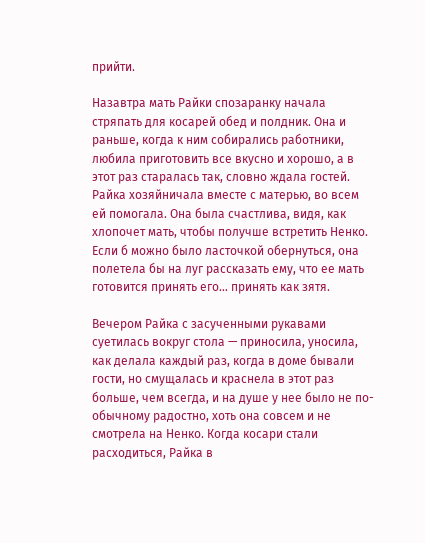прийти.

Назавтра мать Райки спозаранку начала стряпать для косарей обед и полдник. Она и раньше, когда к ним собирались работники, любила приготовить все вкусно и хорошо, а в этот раз старалась так, словно ждала гостей. Райка хозяйничала вместе с матерью, во всем ей помогала. Она была счастлива, видя, как хлопочет мать, чтобы получше встретить Ненко. Если б можно было ласточкой обернуться, она полетела бы на луг рассказать ему, что ее мать готовится принять его… принять как зятя.

Вечером Райка с засученными рукавами суетилась вокруг стола — приносила, уносила, как делала каждый раз, когда в доме бывали гости, но смущалась и краснела в этот раз больше, чем всегда, и на душе у нее было не по-обычному радостно, хоть она совсем и не смотрела на Ненко. Когда косари стали расходиться, Райка в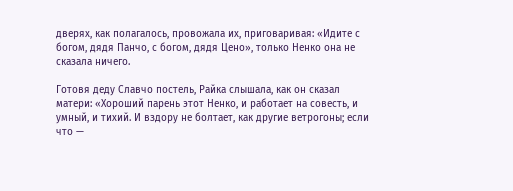дверях, как полагалось, провожала их, приговаривая: «Идите с богом, дядя Панчо, с богом, дядя Цено», только Ненко она не сказала ничего.

Готовя деду Славчо постель, Райка слышала, как он сказал матери: «Хороший парень этот Ненко, и работает на совесть, и умный, и тихий. И вздору не болтает, как другие ветрогоны; если что —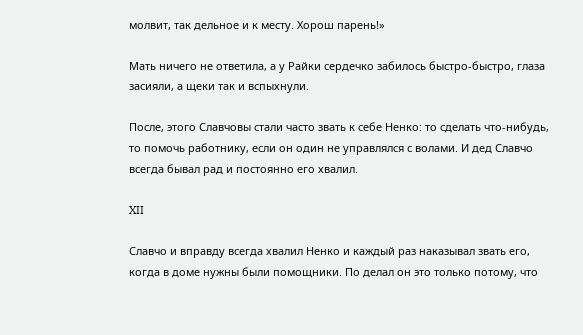молвит, так дельное и к месту. Хорош парень!»

Мать ничего не ответила, а у Райки сердечко забилось быстро-быстро, глаза засияли, а щеки так и вспыхнули.

После, этого Славчовы стали часто звать к себе Ненко: то сделать что-нибудь, то помочь работнику, если он один не управлялся с волами. И дед Славчо всегда бывал рад и постоянно его хвалил.

XII

Славчо и вправду всегда хвалил Ненко и каждый раз наказывал звать его, когда в доме нужны были помощники. По делал он это только потому, что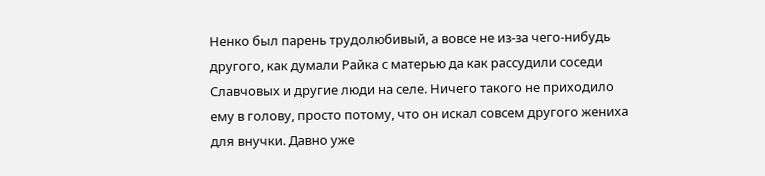Ненко был парень трудолюбивый, а вовсе не из-за чего-нибудь другого, как думали Райка с матерью да как рассудили соседи Славчовых и другие люди на селе. Ничего такого не приходило ему в голову, просто потому, что он искал совсем другого жениха для внучки. Давно уже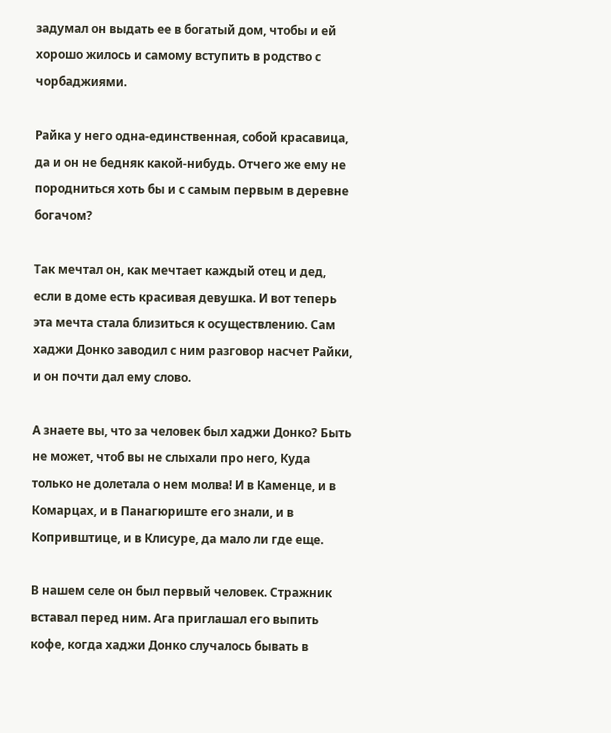задумал он выдать ее в богатый дом, чтобы и ей хорошо жилось и самому вступить в родство с чорбаджиями.

Райка у него одна-единственная, собой красавица, да и он не бедняк какой-нибудь. Отчего же ему не породниться хоть бы и с самым первым в деревне богачом?

Так мечтал он, как мечтает каждый отец и дед, если в доме есть красивая девушка. И вот теперь эта мечта стала близиться к осуществлению. Сам хаджи Донко заводил с ним разговор насчет Райки, и он почти дал ему слово.

А знаете вы, что за человек был хаджи Донко? Быть не может, чтоб вы не слыхали про него, Куда только не долетала о нем молва! И в Каменце, и в Комарцах, и в Панагюриште его знали, и в Копривштице, и в Клисуре, да мало ли где еще.

В нашем селе он был первый человек. Стражник вставал перед ним. Ага приглашал его выпить кофе, когда хаджи Донко случалось бывать в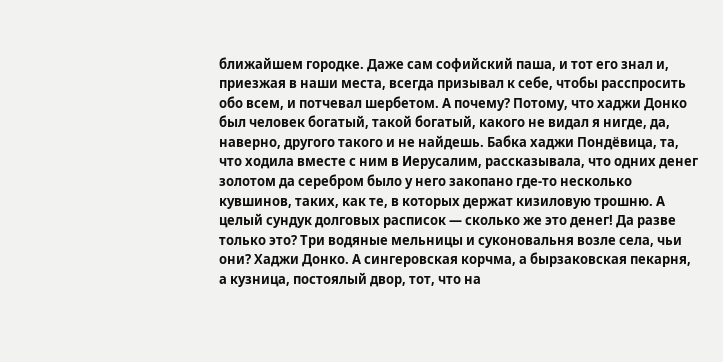ближайшем городке. Даже сам софийский паша, и тот его знал и, приезжая в наши места, всегда призывал к себе, чтобы расспросить обо всем, и потчевал шербетом. А почему? Потому, что хаджи Донко был человек богатый, такой богатый, какого не видал я нигде, да, наверно, другого такого и не найдешь. Бабка хаджи Пондёвица, та, что ходила вместе с ним в Иерусалим, рассказывала, что одних денег золотом да серебром было у него закопано где-то несколько кувшинов, таких, как те, в которых держат кизиловую трошню. А целый сундук долговых расписок — сколько же это денег! Да разве только это? Три водяные мельницы и суконовальня возле села, чьи они? Хаджи Донко. А сингеровская корчма, а бырзаковская пекарня, а кузница, постоялый двор, тот, что на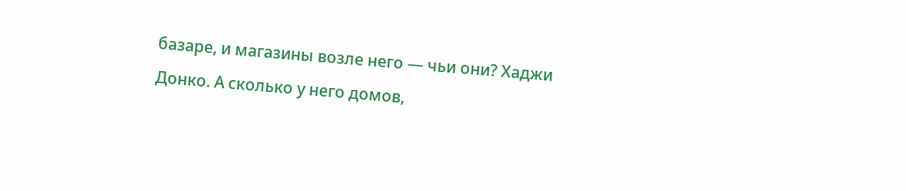базаре, и магазины возле него — чьи они? Хаджи Донко. А сколько у него домов,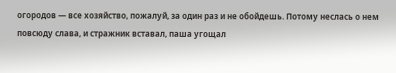огородов — все хозяйство, пожалуй, за один раз и не обойдешь. Потому неслась о нем повсюду слава, и стражник вставал, паша угощал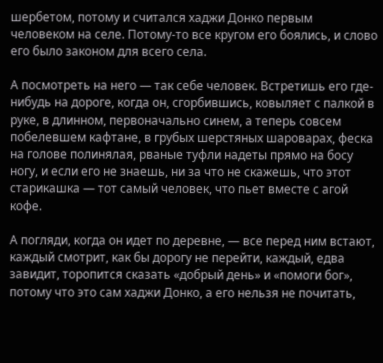шербетом, потому и считался хаджи Донко первым человеком на селе. Потому-то все кругом его боялись, и слово его было законом для всего села.

А посмотреть на него — так себе человек. Встретишь его где-нибудь на дороге, когда он, сгорбившись, ковыляет с палкой в руке, в длинном, первоначально синем, а теперь совсем побелевшем кафтане, в грубых шерстяных шароварах, феска на голове полинялая, рваные туфли надеты прямо на босу ногу, и если его не знаешь, ни за что не скажешь, что этот старикашка — тот самый человек, что пьет вместе с агой кофе.

А погляди, когда он идет по деревне, — все перед ним встают, каждый смотрит, как бы дорогу не перейти, каждый, едва завидит, торопится сказать «добрый день» и «помоги бог», потому что это сам хаджи Донко, а его нельзя не почитать,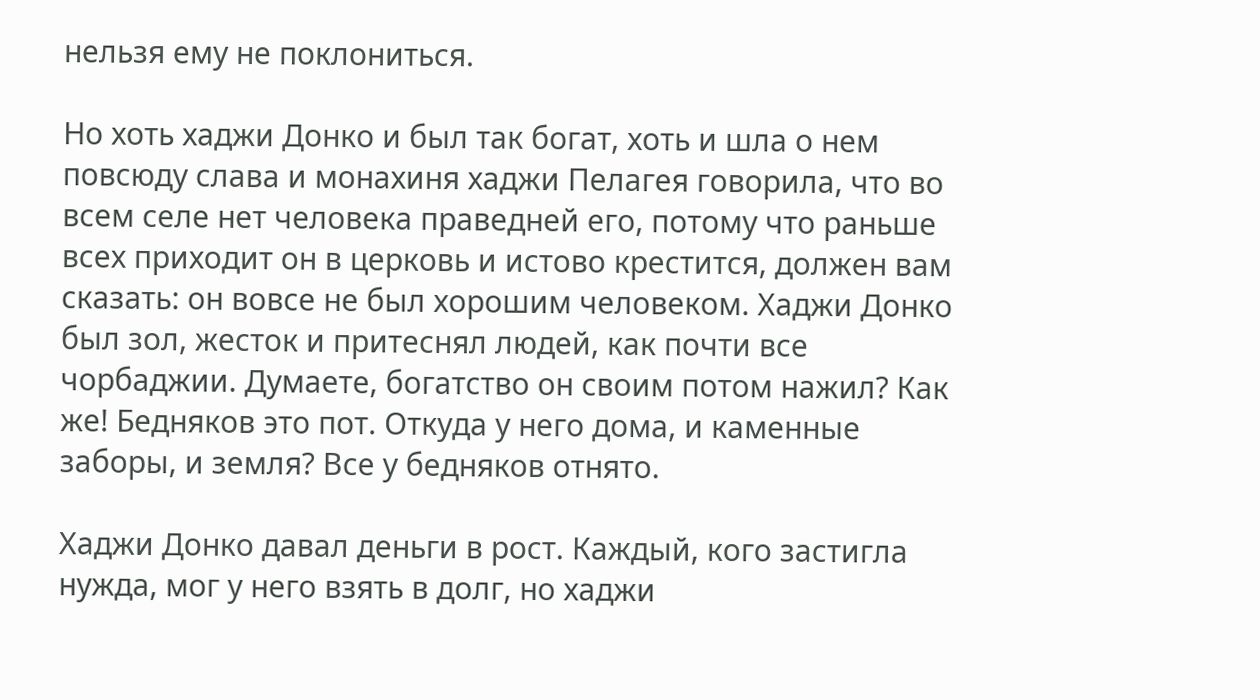нельзя ему не поклониться.

Но хоть хаджи Донко и был так богат, хоть и шла о нем повсюду слава и монахиня хаджи Пелагея говорила, что во всем селе нет человека праведней его, потому что раньше всех приходит он в церковь и истово крестится, должен вам сказать: он вовсе не был хорошим человеком. Хаджи Донко был зол, жесток и притеснял людей, как почти все чорбаджии. Думаете, богатство он своим потом нажил? Как же! Бедняков это пот. Откуда у него дома, и каменные заборы, и земля? Все у бедняков отнято.

Хаджи Донко давал деньги в рост. Каждый, кого застигла нужда, мог у него взять в долг, но хаджи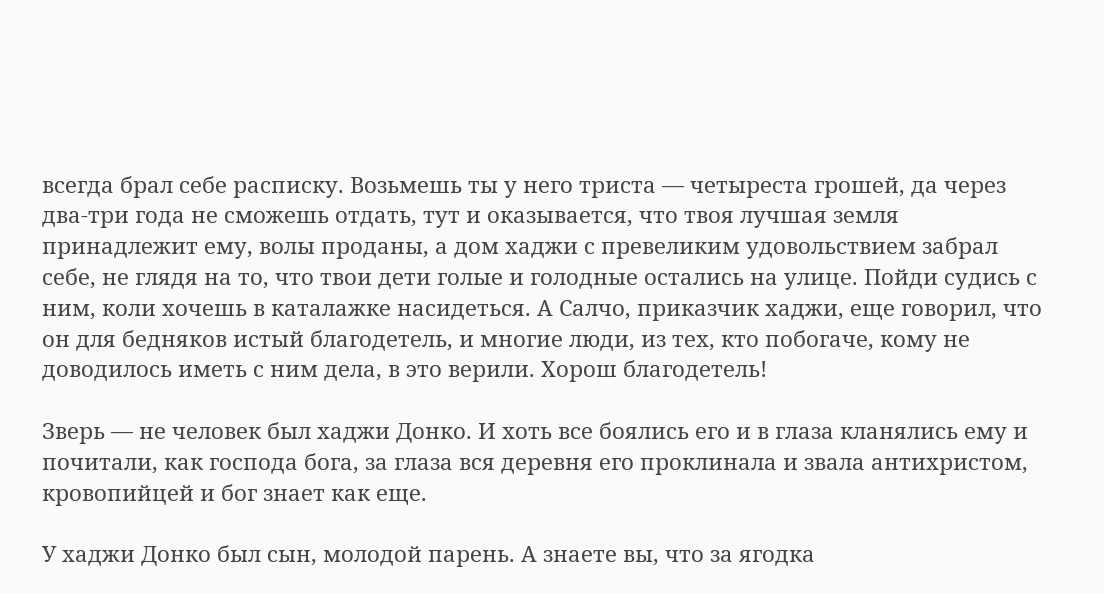всегда брал себе расписку. Возьмешь ты у него триста — четыреста грошей, да через два-три года не сможешь отдать, тут и оказывается, что твоя лучшая земля принадлежит ему, волы проданы, а дом хаджи с превеликим удовольствием забрал себе, не глядя на то, что твои дети голые и голодные остались на улице. Пойди судись с ним, коли хочешь в каталажке насидеться. А Салчо, приказчик хаджи, еще говорил, что он для бедняков истый благодетель, и многие люди, из тех, кто побогаче, кому не доводилось иметь с ним дела, в это верили. Хорош благодетель!

Зверь — не человек был хаджи Донко. И хоть все боялись его и в глаза кланялись ему и почитали, как господа бога, за глаза вся деревня его проклинала и звала антихристом, кровопийцей и бог знает как еще.

У хаджи Донко был сын, молодой парень. А знаете вы, что за ягодка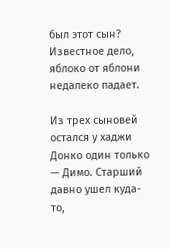был этот сын? Известное дело, яблоко от яблони недалеко падает.

Из трех сыновей остался у хаджи Донко один только — Димо. Старший давно ушел куда-то,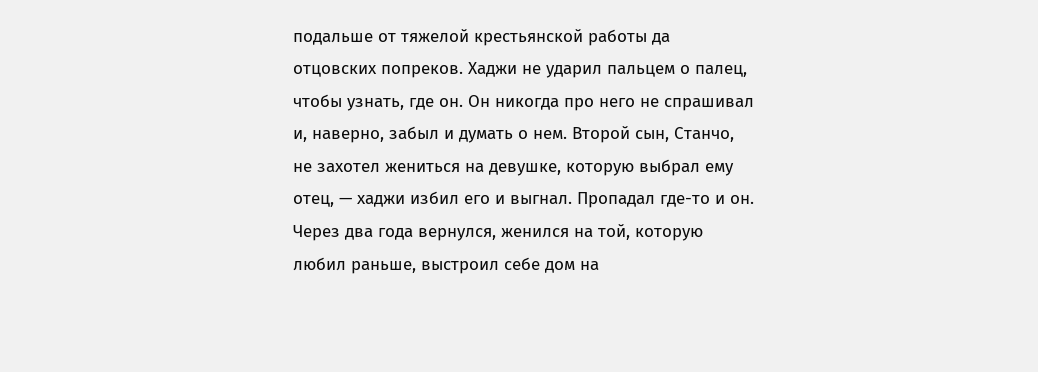подальше от тяжелой крестьянской работы да отцовских попреков. Хаджи не ударил пальцем о палец, чтобы узнать, где он. Он никогда про него не спрашивал и, наверно, забыл и думать о нем. Второй сын, Станчо, не захотел жениться на девушке, которую выбрал ему отец, — хаджи избил его и выгнал. Пропадал где-то и он. Через два года вернулся, женился на той, которую любил раньше, выстроил себе дом на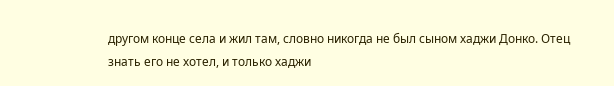другом конце села и жил там, словно никогда не был сыном хаджи Донко. Отец знать его не хотел, и только хаджи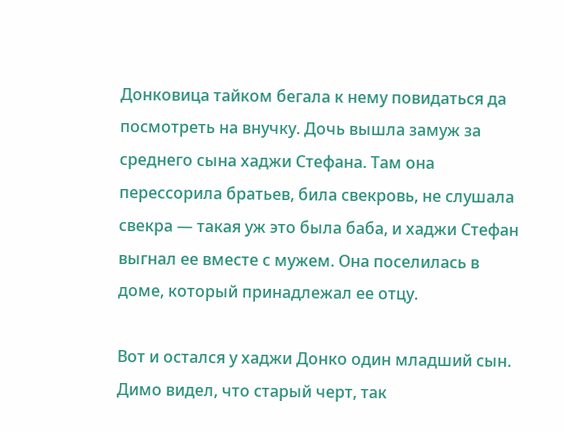Донковица тайком бегала к нему повидаться да посмотреть на внучку. Дочь вышла замуж за среднего сына хаджи Стефана. Там она перессорила братьев, била свекровь, не слушала свекра — такая уж это была баба, и хаджи Стефан выгнал ее вместе с мужем. Она поселилась в доме, который принадлежал ее отцу.

Вот и остался у хаджи Донко один младший сын. Димо видел, что старый черт, так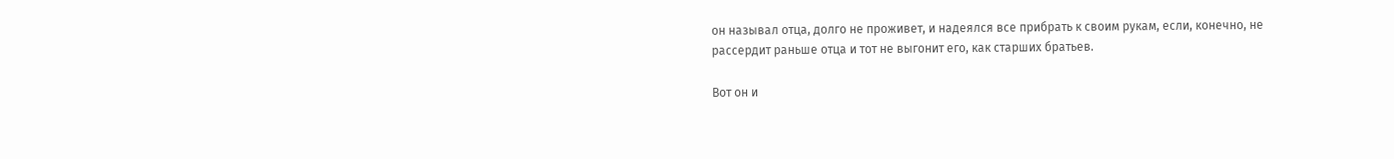он называл отца, долго не проживет, и надеялся все прибрать к своим рукам, если, конечно, не рассердит раньше отца и тот не выгонит его, как старших братьев.

Вот он и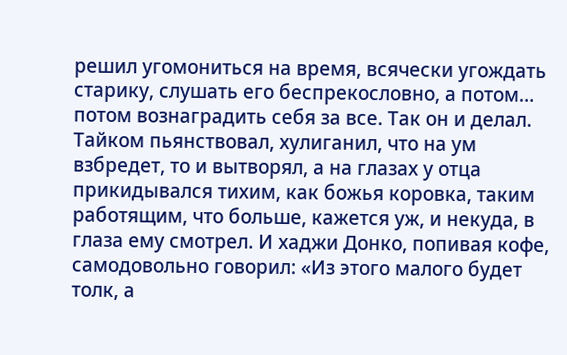решил угомониться на время, всячески угождать старику, слушать его беспрекословно, а потом… потом вознаградить себя за все. Так он и делал. Тайком пьянствовал, хулиганил, что на ум взбредет, то и вытворял, а на глазах у отца прикидывался тихим, как божья коровка, таким работящим, что больше, кажется уж, и некуда, в глаза ему смотрел. И хаджи Донко, попивая кофе, самодовольно говорил: «Из этого малого будет толк, а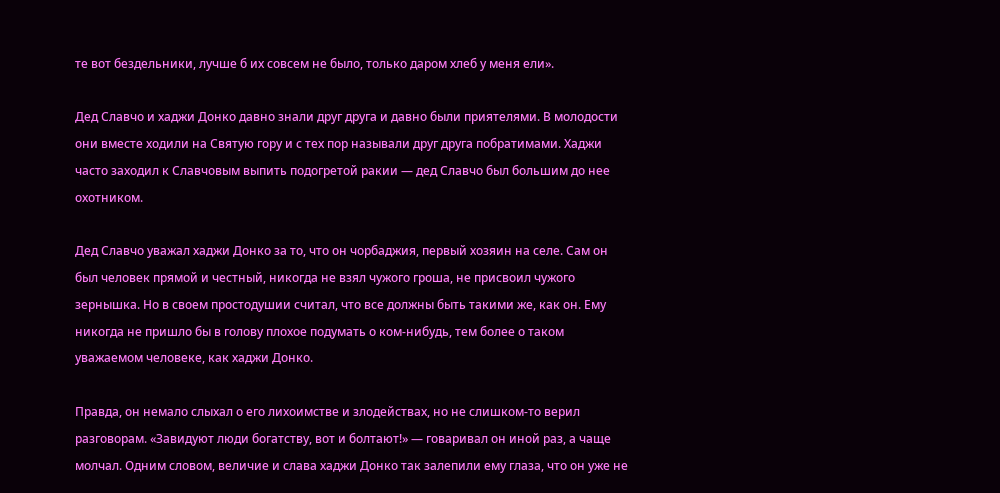те вот бездельники, лучше б их совсем не было, только даром хлеб у меня ели».

Дед Славчо и хаджи Донко давно знали друг друга и давно были приятелями. В молодости они вместе ходили на Святую гору и с тех пор называли друг друга побратимами. Хаджи часто заходил к Славчовым выпить подогретой ракии — дед Славчо был большим до нее охотником.

Дед Славчо уважал хаджи Донко за то, что он чорбаджия, первый хозяин на селе. Сам он был человек прямой и честный, никогда не взял чужого гроша, не присвоил чужого зернышка. Но в своем простодушии считал, что все должны быть такими же, как он. Ему никогда не пришло бы в голову плохое подумать о ком-нибудь, тем более о таком уважаемом человеке, как хаджи Донко.

Правда, он немало слыхал о его лихоимстве и злодействах, но не слишком-то верил разговорам. «Завидуют люди богатству, вот и болтают!» — говаривал он иной раз, а чаще молчал. Одним словом, величие и слава хаджи Донко так залепили ему глаза, что он уже не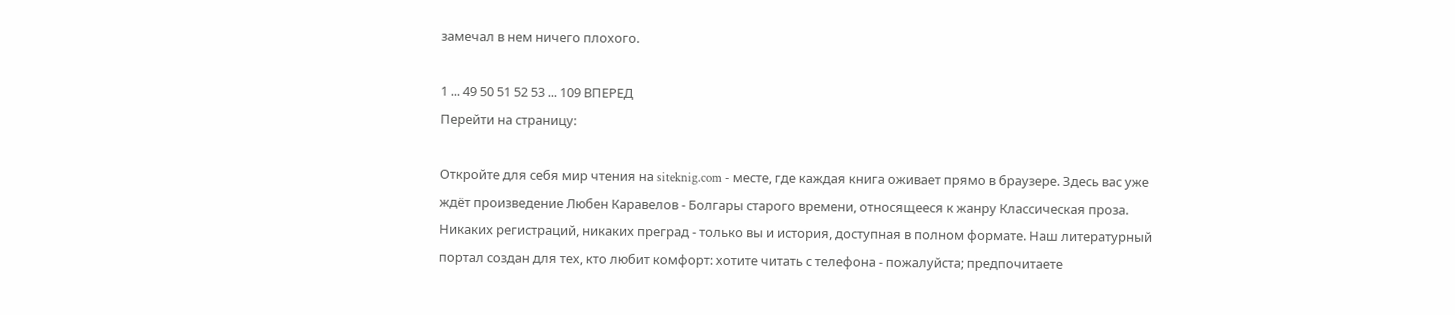замечал в нем ничего плохого.

1 ... 49 50 51 52 53 ... 109 ВПЕРЕД
Перейти на страницу:

Откройте для себя мир чтения на siteknig.com - месте, где каждая книга оживает прямо в браузере. Здесь вас уже ждёт произведение Любен Каравелов - Болгары старого времени, относящееся к жанру Классическая проза. Никаких регистраций, никаких преград - только вы и история, доступная в полном формате. Наш литературный портал создан для тех, кто любит комфорт: хотите читать с телефона - пожалуйста; предпочитаете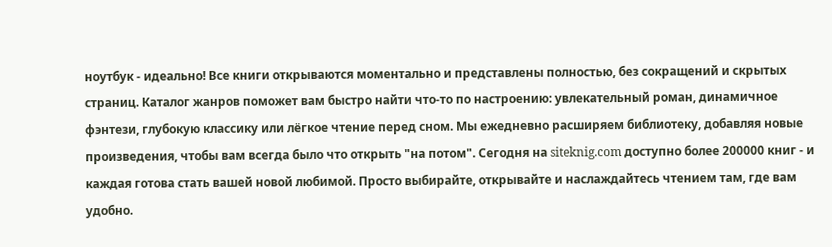ноутбук - идеально! Все книги открываются моментально и представлены полностью, без сокращений и скрытых страниц. Каталог жанров поможет вам быстро найти что-то по настроению: увлекательный роман, динамичное фэнтези, глубокую классику или лёгкое чтение перед сном. Мы ежедневно расширяем библиотеку, добавляя новые произведения, чтобы вам всегда было что открыть "на потом". Сегодня на siteknig.com доступно более 200000 книг - и каждая готова стать вашей новой любимой. Просто выбирайте, открывайте и наслаждайтесь чтением там, где вам удобно.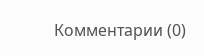Комментарии (0)